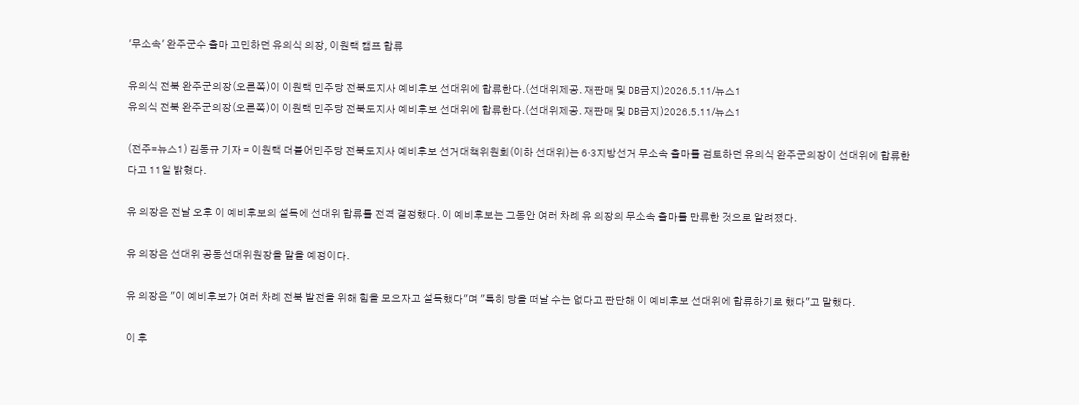'무소속' 완주군수 출마 고민하던 유의식 의장, 이원택 캠프 합류

유의식 전북 완주군의장(오른쪽)이 이원택 민주당 전북도지사 예비후보 선대위에 합류한다.(선대위제공. 재판매 및 DB금지)2026.5.11/뉴스1
유의식 전북 완주군의장(오른쪽)이 이원택 민주당 전북도지사 예비후보 선대위에 합류한다.(선대위제공. 재판매 및 DB금지)2026.5.11/뉴스1

(전주=뉴스1) 김동규 기자 = 이원택 더불어민주당 전북도지사 예비후보 선거대책위원회(이하 선대위)는 6·3지방선거 무소속 출마를 검토하던 유의식 완주군의장이 선대위에 합류한다고 11일 밝혔다.

유 의장은 전날 오후 이 예비후보의 설득에 선대위 합류를 전격 결정했다. 이 예비후보는 그동안 여러 차례 유 의장의 무소속 출마를 만류한 것으로 알려졌다.

유 의장은 선대위 공동선대위원장을 맡을 예정이다.

유 의장은 "이 예비후보가 여러 차례 전북 발전을 위해 힘을 모으자고 설득했다"며 "특히 당을 떠날 수는 없다고 판단해 이 예비후보 선대위에 합류하기로 했다"고 말했다.

이 후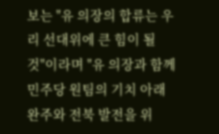보는 "유 의장의 합류는 우리 선대위에 큰 힘이 될 것"이라며 "유 의장과 함께 민주당 원팀의 기치 아래 완주와 전북 발전을 위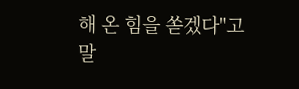해 온 힘을 쏟겠다"고 말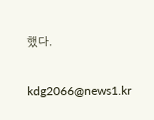했다.

kdg2066@news1.kr